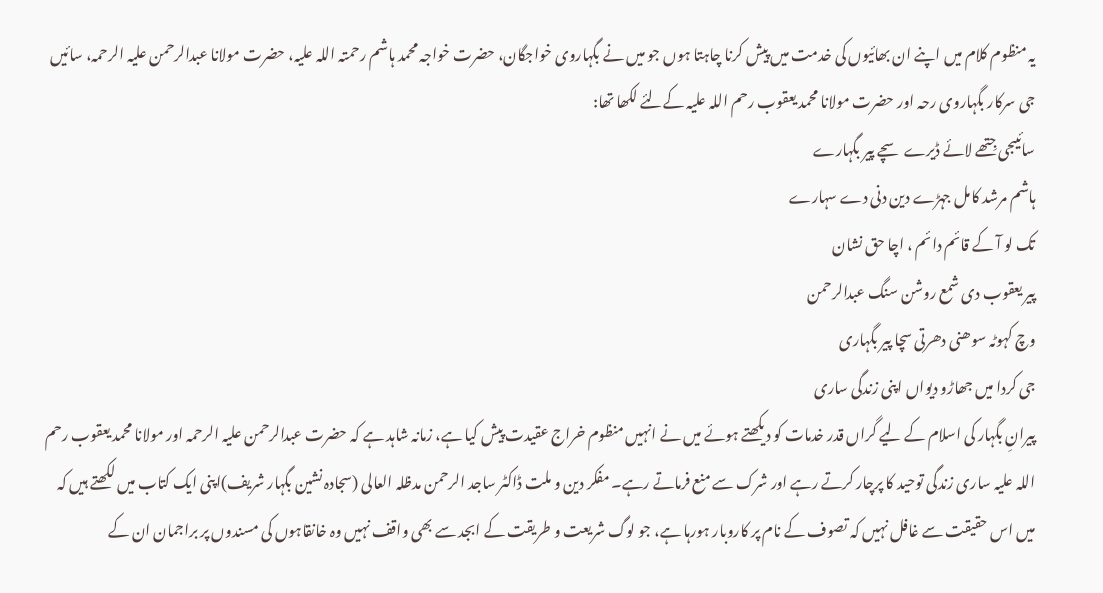یہ منظوم کلام میں اپنے ان بھائیوں کی خدمت میں پیش کرنا چاہتا ہوں جو میں نے بگہاروی خواجگان، حضرت خواجہ محمد ہاشم رحمتہ اللہ علیہ، حضرت مولانا عبدالرحمن علیہ الرحمہ، سائیں جی سرکار بگہاروی رحہ اور حضرت مولانا محمد یعقوب رحم اللہ علیہ کےلئے لکھا تھا:
سائیںجی جِتھے لائے ڈیرے سچے پیر بگہارے
ہاشم مرشد کامل جہڑے دین دنی دے سہارے
تک لو آ کے قائم دائم ، اچا حق نشان
پیر یعقوب دی شمع روشن سنگ عبدالرحمن
وچ کہوٹہ سوھنی دھرتی سچا پیر بگہاری
جی کردا میں جھاڑو دیواں اپنی زندگی ساری
پیرانِ بگہار کی اسلام کے لیے گراں قدر خدمات کو دیکھتے ہوئے میں نے انہیں منظوم خراج عقیدت پیش کیا ہے، زمانہ شاہد ہے کہ حضرت عبدالرحمن علیہ الرحمہ اور مولانا محمد یعقوب رحم اللہ علیہ ساری زندگی توحید کا پرچار کرتے رہے اور شرک سے منع فرماتے رہے۔ مفکر دین و ملت ڈاکٹر ساجد الرحمن مدظلہ العالی (سجادہ نشین بگہار شریف)اپنی ایک کتاب میں لکھتے ہیں کہ میں اس حقیقت سے غافل نہیں کہ تصوف کے نام پر کاروبار ہورہا ہے، جو لوگ شریعت و طریقت کے ابجد سے بھی واقف نہیں وہ خانقاہوں کی مسندوں پر براجمان ان کے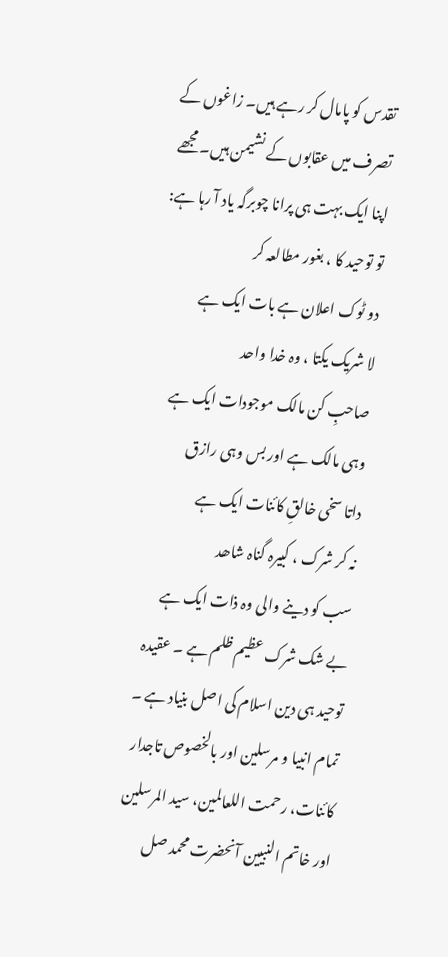تقدس کو پامال کر رہے ہیں۔ زاغوں کے تصرف میں عقابوں کے نشیمن ہیں۔ مجھے اپنا ایک بہت ہی پرانا چوبرگہ یاد آ رہا ہے:
تو توحید کا ، بغور مطالعہ کر
دو ٹوک اعلان ہے بات ایک ہے
لا شریک یکتا ، وہ خدا واحد
صاحبِ کن مالک موجودات ایک ہے
وہی مالک ہے اور بس وہی رازق
داتا سخی خالقِ کائنات ایک ہے
نہ کر شرک ، کبیرہ گناہ شاھد
سب کو دینے والی وہ ذات ایک ہے
بے شک شرک عظیم ظلم ہے ۔ عقیدہ توحید ہی دین اسلام کی اصل بنیاد ہے ۔ تمام انبیا و مرسلین اور بالخصوص تاجدار کائنات، رحمت اللعالمین، سید المرسلین اور خاتم النبیین آنحضرت محمد صل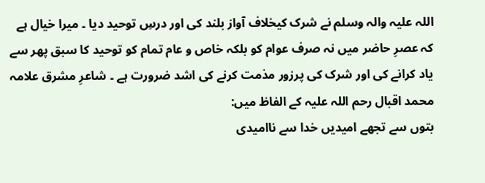اللہ علیہ والہ وسلم نے شرک کیخلاف آواز بلند کی اور درسِ توحید دیا ۔ میرا خیال ہے کہ عصرِ حاضر میں نہ صرف عوام کو بلکہ خاص و عام تمام کو توحید کا سبق پھر سے یاد کرانے کی اور شرک کی پرزور مذمت کرنے کی اشد ضرورت ہے ۔ شاعرِ مشرق علامہ محمد اقبال رحم اللہ علیہ کے الفاظ میں:
بتوں سے تجھے امیدیں خدا سے ناامیدی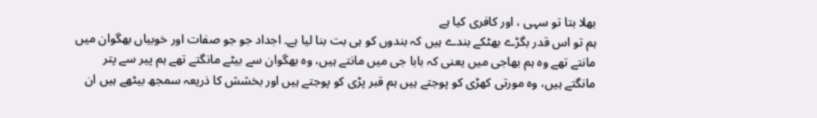بھلا بتا تو سہی ، اور کافری کیا ہے
ہم تو اس قدر بگڑے بھٹکے بندے ہیں کہ بندوں کو ہی بت بنا لیا ہے۔ اجداد جو جو صفات اور خوبیاں بھگوان میں مانتے تھے وہ ہم بھاجی میں یعنی کہ بابا جی میں مانتے ہیں، وہ بھگوان سے بیٹے مانگتے تھے ہم پیر سے پتر مانگتے ہیں، وہ مورتی کھڑی کو پوجتے ہیں ہم قبر پڑی کو پوجتے ہیں اور بخشش کا ذریعہ سمجھ بیٹھے ہیں ان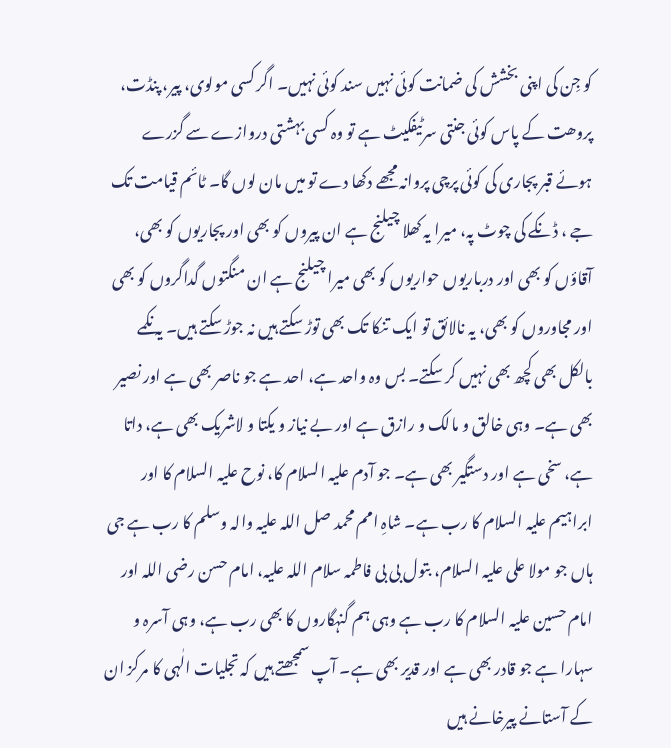کو جِن کی اپنی بخشش کی ضمانت کوئی نہیں سند کوئی نہیں۔ اگر کسی مولوی، پیر، پنڈت، پروھت کے پاس کوئی جنتی سرٹیفکیٹ ہے تو وہ کسی بہشتی دروازے سے گزرے ہوئے قبر پجاری کی کوئی پرچی پروانہ مجھے دکھا دے تو میں مان لوں گا۔ ٹائم قیامت تک جے ، ڈنکے کی چوٹ پہ، میرا یہ کھلا چیلنج ہے ان پیروں کو بھی اور پجاریوں کو بھی، آقاؤں کو بھی اور درباریوں حواریوں کو بھی میرا چیلنج ہے ان منگتوں گداگروں کو بھی اور مجاوروں کو بھی، یہ نالائق تو ایک تنکا تک بھی توڑ سکتے ہیں نہ جوڑ سکتے ہیں۔ یہ نکمے بالکل بھی کچھ بھی نہیں کر سکتے۔ بس وہ واحد ہے، احد ہے جو ناصر بھی ہے اور نصیر بھی ہے۔ وہی خالق و مالک و رازق ہے اور بے نیاز و یکتا و لاشریک بھی ہے، داتا ہے، سخی ہے اور دستگیر بھی ہے۔ جو آدم علیہ السلام کا، نوح علیہ السلام کا اور ابراہیم علیہ السلام کا رب ہے۔ شاہِ امم محمد صل اللہ علیہ والہ وسلم کا رب ہے جی ہاں جو مولا علی علیہ السلام، بتول بی بی فاطمہ سلام اللہ علیہ، امام حسن رضی اللہ اور امام حسین علیہ السلام کا رب ہے وہی ہم گنہگاروں کا بھی رب ہے، وہی آسرہ و سہارا ہے جو قادر بھی ہے اور قدیر بھی ہے۔ آپ سمجھتے ہیں کہ تجلیات الٰہی کا مرکز ان کے آستانے پیرخانے ہیں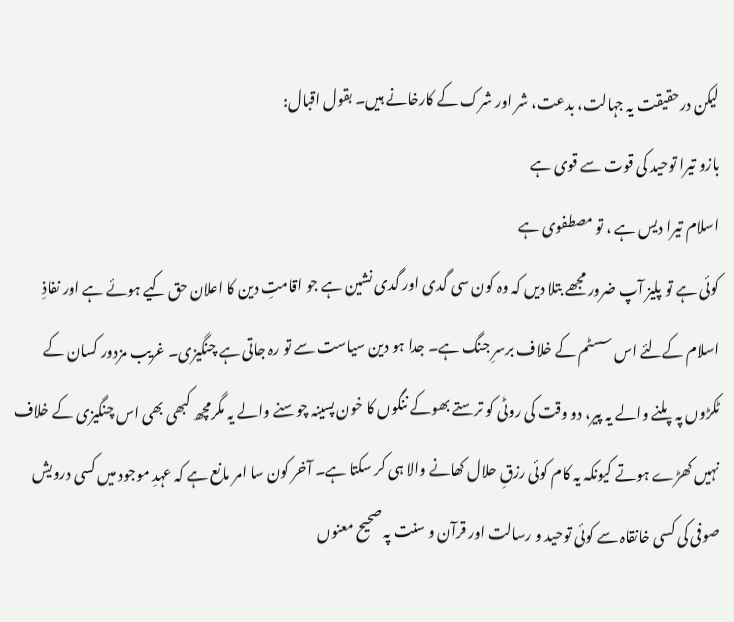لیکن درحقیقت یہ جہالت، بدعت، شر اور شرک کے کارخانے ہیں۔ بقول اقبال:
بازو تیرا توحید کی قوت سے قوی ہے
اسلام تیرا دیس ہے ، تو مصطفوی ہے
کوئی ہے تو پلیز آپ ضرور مجھے بتلا دیں کہ وہ کون سی گدی اور گدی نشین ہے جو اقامتِ دین کا اعلان حق کیے ہوئے ہے اور نفاذِ اسلام کےلئے اس سسٹم کے خلاف برسرِ جنگ ہے۔ جدا ہو دین سیاست سے تو رہ جاتی ہے چنگیزی۔ غریب مزدور کسان کے ٹکڑوں پہ پلنے والے یہ پیر، دو وقت کی روٹی کو ترستے بھوکے ننگوں کا خون پسینہ چوسنے والے یہ مگرمچھ کبھی بھی اس چنگیزی کے خلاف نہیں کھڑے ہوتے کیونکہ یہ کام کوئی رزقِ حلال کھانے والا ہی کر سکتا ہے۔ آخر کون سا امر مانع ہے کہ عہدِ موجود میں کسی درویش صوفی کی کسی خانقاہ سے کوئی توحید و رسالت اور قرآن و سنت پہ صحیح معنوں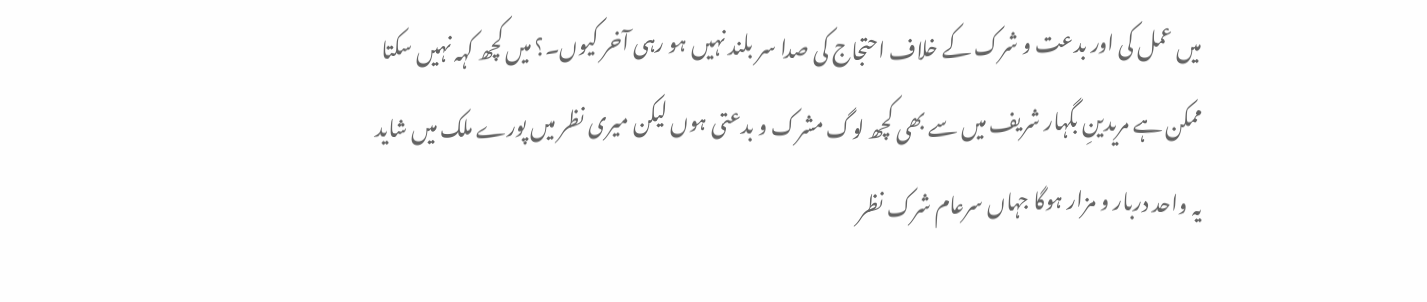میں عمل کی اور بدعت و شرک کے خلاف احتجاج کی صدا سر بلند نہیں ہو رہی آخر کیوں۔؟ میں کچھ کہہ نہیں سکتا ممکن ہے مریدینِ بگہار شریف میں سے بھی کچھ لوگ مشرک و بدعتی ہوں لیکن میری نظر میں پورے ملک میں شاید یہ واحد دربار و مزار ہوگا جہاں سرعام شرک نظر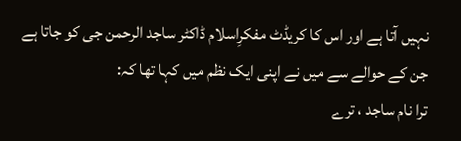نہیں آتا ہے اور اس کا کریڈٹ مفکرِاسلام ڈاکٹر ساجد الرحمن جی کو جاتا ہے جن کے حوالے سے میں نے اپنی ایک نظم میں کہا تھا کہ:
ترا نام ساجد ، ترے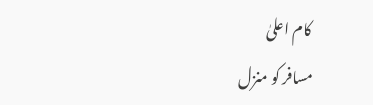کام اعلیٰ
مسافر کو منزل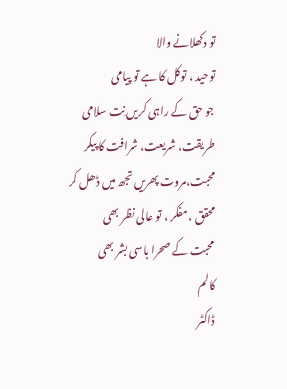تو دکھلانے والا
توحید ، توکل کا ہے تو پیامی
جو حق کے راہی کریں نِت سلامی
طریقت، شریعت، شرافت کا پیکر
محبت،مروت پھریں تجھ میں ڈھل کر
محقق ، مفکر ، تو عالی نظر بھی
محبت کے صحرا باسی بشر بھی
کالم
ڈاکٹر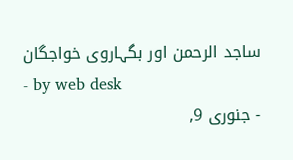ساجد الرحمن اور بگہاروی خواجگان
- by web desk
- جنوری 9,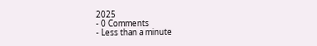2025
- 0 Comments
- Less than a minute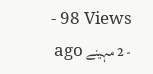- 98 Views
- 2 مہینے ago